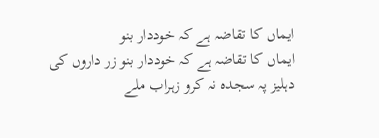ایماں کا تقاضہ ہے کہ خوددار بنو
ایماں کا تقاضہ ہے کہ خوددار بنو زر داروں کی دہلیز پہ سجدہ نہ کرو زہراب ملے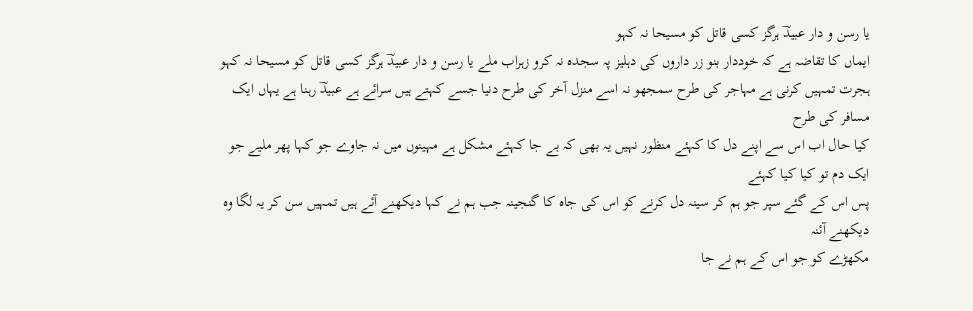یا رسن و دار عبیدؔ ہرگز کسی قاتل کو مسیحا نہ کہو
ایماں کا تقاضہ ہے کہ خوددار بنو زر داروں کی دہلیز پہ سجدہ نہ کرو زہراب ملے یا رسن و دار عبیدؔ ہرگز کسی قاتل کو مسیحا نہ کہو
ہجرت تمہیں کرنی ہے مہاجر کی طرح سمجھو نہ اسے منزل آخر کی طرح دنیا جسے کہتے ہیں سرائے ہے عبیدؔ رہنا ہے یہاں ایک مسافر کی طرح
کیا حال اب اس سے اپنے دل کا کہئے منظور نہیں یہ بھی کہ بے جا کہئے مشکل ہے مہینوں میں نہ جاوے جو کہا پھر ملیے جو ایک دم تو کیا کیا کہئے
پس اس کے گئے سپر جو ہم کر سینہ دل کرنے کو اس کی جاہ کا گنجینہ جب ہم نے کہا دیکھنے آئے ہیں تمہیں سن کر یہ لگا وہ دیکھنے آئنہ
مکھڑے کو جو اس کے ہم نے جا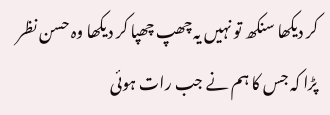کر دیکھا سنکھ تو نہیں یہ چھپ چھپا کر دیکھا وہ حسن نظر پڑا کہ جس کا ہم نے جب رات ہوئی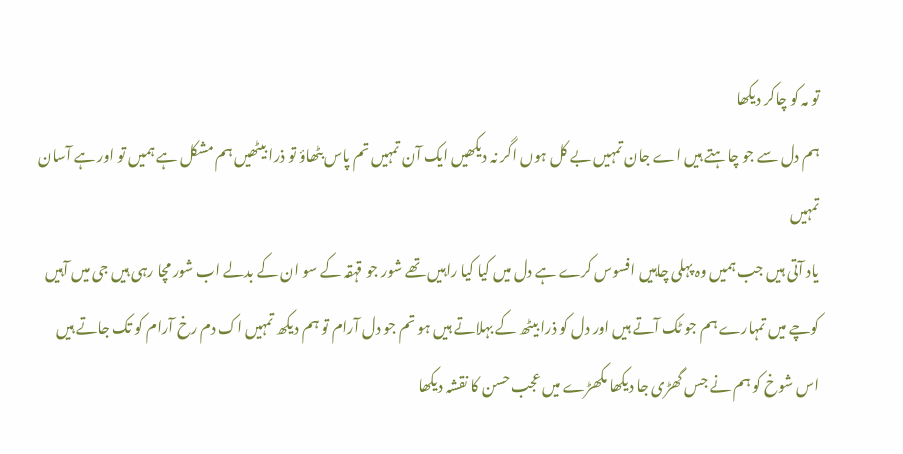تو مہ کو چاکر دیکھا
ہم دل سے جو چاہتے ہیں اے جان تمہیں بے کل ہوں اگر نہ دیکھیں ایک آن تمہیں تم پاس بٹھاؤ تو ذرا بیٹھیں ہم مشکل ہے ہمیں تو اور ہے آسان تمہیں
یاد آتی ہیں جب ہمیں وہ پہلی چاہیں افسوس کرے ہے دل میں کیا کیا راہیں تھے شور جو قہقہ کے سو ان کے بدلے اب شور مچا رہی ہیں جی میں آہیں
کوچے میں تمہارے ہم جو ٹک آتے ہیں اور دل کو ذرا بیٹھ کے بہلاتے ہیں ہو تم جو دل آرام تو ہم دیکھ تمہیں اک دم رخ آرام کو تک جاتے ہیں
اس شوخ کو ہم نے جس گھڑی جا دیکھا مکھڑے میں عجب حسن کا نقشہ دیکھا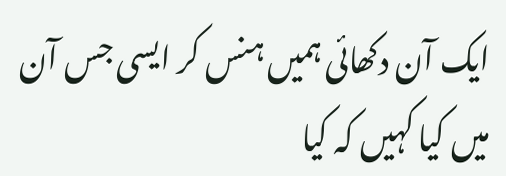ایک آن دکھائی ہمیں ہنس کر ایسی جس آن میں کیا کہیں کہ کیا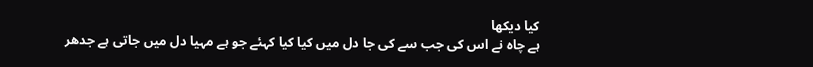کیا دیکھا
ہے چاہ نے اس کی جب سے کی جا دل میں کیا کیا کہئے جو ہے مہیا دل میں جاتی ہے جدھر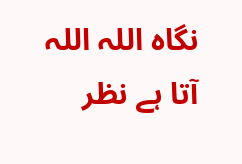نگاہ اللہ اللہ آتا ہے نظر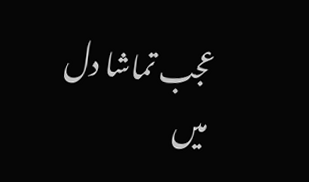عجب تماشا دل میں